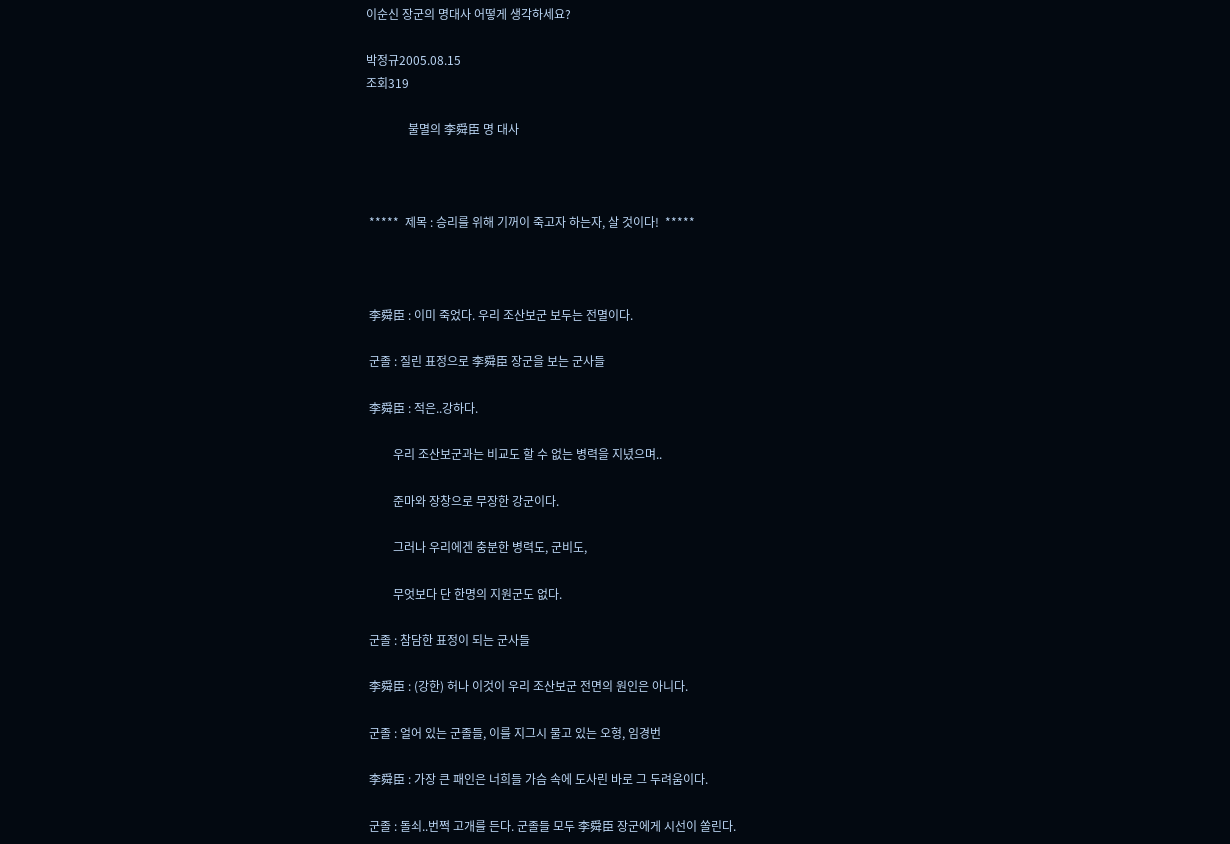이순신 장군의 명대사 어떻게 생각하세요?

박정규2005.08.15
조회319

              불멸의 李舜臣 명 대사



 *****  제목 : 승리를 위해 기꺼이 죽고자 하는자, 살 것이다!  *****



 李舜臣 : 이미 죽었다. 우리 조산보군 보두는 전멸이다.

 군졸 : 질린 표정으로 李舜臣 장군을 보는 군사들

 李舜臣 : 적은..강하다.

         우리 조산보군과는 비교도 할 수 없는 병력을 지녔으며..

         준마와 장창으로 무장한 강군이다.

         그러나 우리에겐 충분한 병력도, 군비도,

         무엇보다 단 한명의 지원군도 없다.

 군졸 : 참담한 표정이 되는 군사들

 李舜臣 : (강한) 허나 이것이 우리 조산보군 전면의 원인은 아니다.

 군졸 : 얼어 있는 군졸들, 이를 지그시 물고 있는 오형, 임경번

 李舜臣 : 가장 큰 패인은 너희들 가슴 속에 도사린 바로 그 두려움이다.

 군졸 : 돌쇠..번쩍 고개를 든다. 군졸들 모두 李舜臣 장군에게 시선이 쏠린다.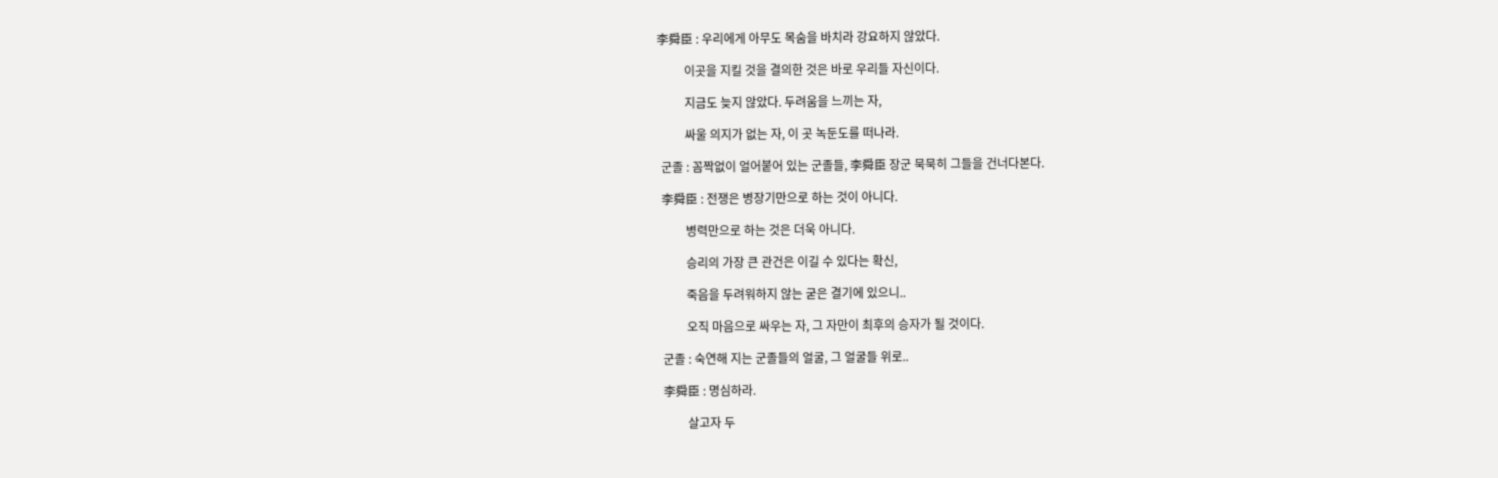李舜臣 : 우리에게 아무도 목숨을 바치라 강요하지 않았다.

         이곳을 지킬 것을 결의한 것은 바로 우리들 자신이다.

         지금도 늦지 않았다. 두려움을 느끼는 자,

         싸울 의지가 없는 자, 이 곳 녹둔도를 떠나라.

 군졸 : 꼼짝없이 얼어붙어 있는 군졸들, 李舜臣 장군 묵묵히 그들을 건너다본다.

 李舜臣 : 전쟁은 병장기만으로 하는 것이 아니다.

         병력만으로 하는 것은 더욱 아니다.

         승리의 가장 큰 관건은 이길 수 있다는 확신,

         죽음을 두려워하지 않는 굳은 결기에 있으니..

         오직 마음으로 싸우는 자, 그 자만이 최후의 승자가 될 것이다.

 군졸 : 숙연해 지는 군졸들의 얼굴, 그 얼굴들 위로..

 李舜臣 : 명심하라.

         살고자 두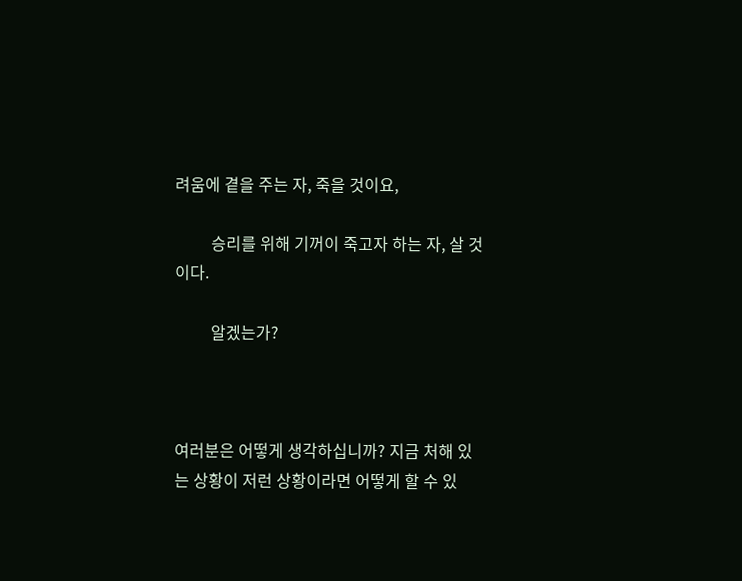려움에 곁을 주는 자, 죽을 것이요,

         승리를 위해 기꺼이 죽고자 하는 자, 살 것이다.

         알겠는가?



여러분은 어떻게 생각하십니까? 지금 처해 있는 상황이 저런 상황이라면 어떻게 할 수 있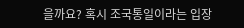을까요? 혹시 조국통일이라는 입장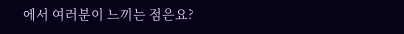에서 여러분이 느끼는 점은요?